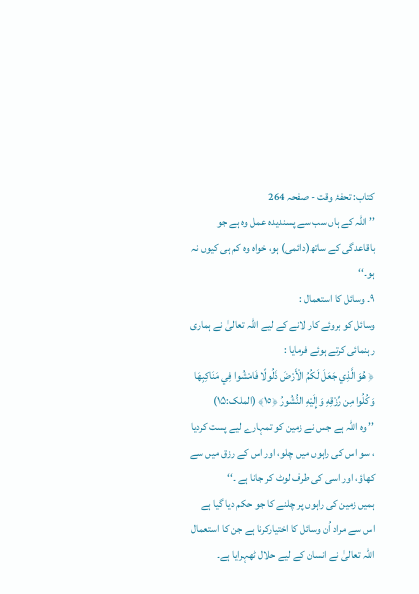کتاب: تحفۂ وقت - صفحہ 264
’’ اللہ کے ہاں سب سے پسندیدہ عمل وہ ہے جو باقاعدگی کے ساتھ(دائمی) ہو، خواہ وہ کم ہی کیوں نہ ہو۔‘‘
۹۔ وسائل کا استعمال :
وسائل کو بروئے کار لانے کے لیے اللہ تعالیٰ نے ہماری رہنمائی کرتے ہوئے فرمایا :
﴿ هُوَ الَّذِي جَعَلَ لَكُمُ الْأَرْضَ ذَلُولًا فَامْشُوا فِي مَنَاكِبِهَا وَكُلُوا مِن رِّزْقِهِ وَإِلَيْهِ النُّشُورُ ﴿١٥﴾ (الملک:۱۵)
’’ وہ اللہ ہے جس نے زمین کو تمہارے لیے پست کردیا ، سو اس کی راہوں میں چلو، اور اس کے رزق میں سے کھاؤ، اور اسی کی طرف لوٹ کر جانا ہے ۔‘‘
ہمیں زمین کی راہوں پر چلنے کا جو حکم دیا گیا ہے اس سے مراد اُن وسائل کا اختیارکرنا ہے جن کا استعمال اللہ تعالیٰ نے انسان کے لیے حلال ٹھہرایا ہے۔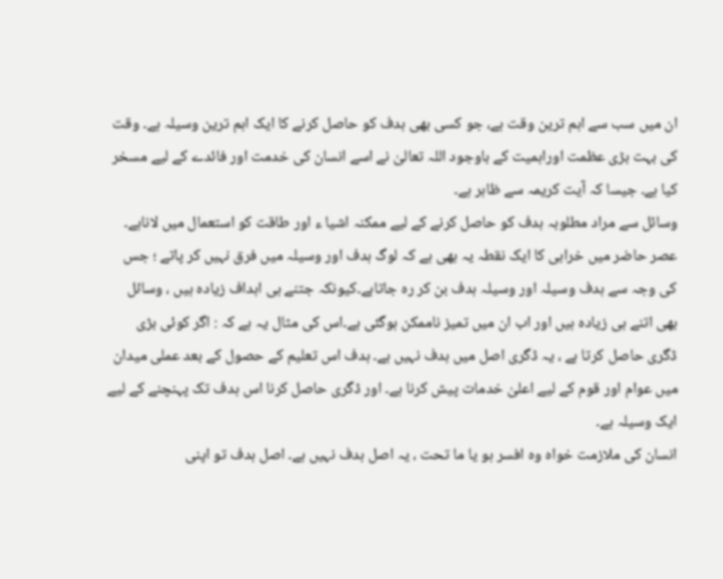ان میں سب سے اہم ترین وقت ہے، جو کسی بھی ہدف کو حاصل کرنے کا ایک اہم ترین وسیلہ ہے۔ وقت کی بہت بڑی عظمت اوراہمیت کے باوجود اللہ تعالیٰ نے اسے انسان کی خدمت اور فائدے کے لیے مسخر کیا ہے۔ جیسا کہ آیت کریمہ سے ظاہر ہے۔
وسائل سے مراد مطلوبہ ہدف کو حاصل کرنے کے لیے ممکنہ اشیا ء اور طاقت کو استعمال میں لاناہے۔ عصر حاضر میں خرابی کا ایک نقطہ یہ بھی ہے کہ لوگ ہدف اور وسیلہ میں فرق نہیں کر پاتے ؛ جس کی وجہ سے ہدف وسیلہ اور وسیلہ ہدف بن کر رہ جاتاہے۔کیونکہ جتنے ہی اہداف زیادہ ہیں ، وسائل بھی اتنے ہی زیادہ ہیں اور اب ان میں تمیز ناممکن ہوگئی ہے۔اس کی مثال یہ ہے کہ : اگر کوئی بڑی ڈگری حاصل کرتا ہے ، یہ ڈگری اصل میں ہدف نہیں ہے۔ ہدف اس تعلیم کے حصول کے بعد عملی میدان میں عوام اور قوم کے لیے اعلیٰ خدمات پیش کرنا ہے۔ اور ڈگری حاصل کرنا اس ہدف تک پہنچنے کے لیے ایک وسیلہ ہے۔
انسان کی ملازمت خواہ وہ افسر ہو یا ما تحت ، یہ اصل ہدف نہیں ہے۔ اصل ہدف تو اپنی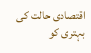اقتصادی حالت کی بہتری کو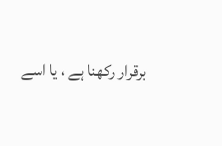برقرار رکھنا ہے ، یا اسے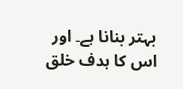بہتر بنانا ہے۔ اور اس کا ہدف خلق